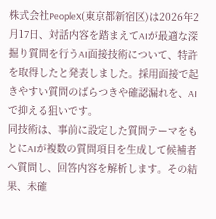株式会社PeopleX(東京都新宿区)は2026年2月17日、対話内容を踏まえてAIが最適な深掘り質問を行うAI面接技術について、特許を取得したと発表しました。採用面接で起きやすい質問のばらつきや確認漏れを、AIで抑える狙いです。
同技術は、事前に設定した質問テーマをもとにAIが複数の質問項目を生成して候補者へ質問し、回答内容を解析します。その結果、未確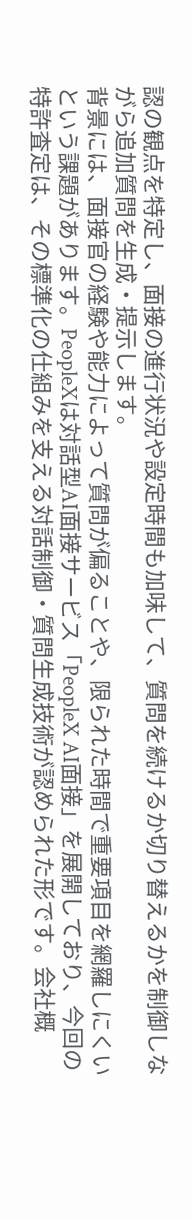認の観点を特定し、面接の進行状況や設定時間も加味して、質問を続けるか切り替えるかを制御しながら追加質問を生成・提示します。
背景には、面接官の経験や能力によって質問が偏ることや、限られた時間で重要項目を網羅しにくいという課題があります。PeopleXは対話型AI面接サービス「PeopleX AI面接」を展開しており、今回の特許査定は、その標準化の仕組みを支える対話制御・質問生成技術が認められた形です。会社概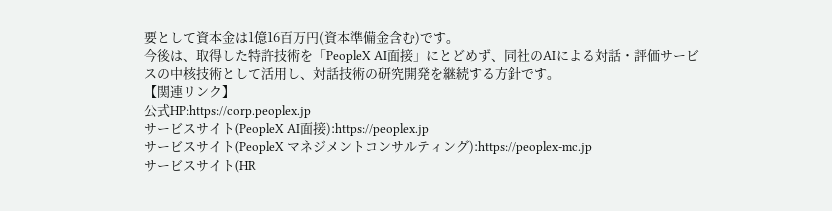要として資本金は1億16百万円(資本準備金含む)です。
今後は、取得した特許技術を「PeopleX AI面接」にとどめず、同社のAIによる対話・評価サービスの中核技術として活用し、対話技術の研究開発を継続する方針です。
【関連リンク】
公式HP:https://corp.peoplex.jp
サービスサイト(PeopleX AI面接):https://peoplex.jp
サービスサイト(PeopleX マネジメントコンサルティング):https://peoplex-mc.jp
サービスサイト(HR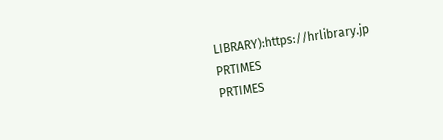LIBRARY):https://hrlibrary.jp
PRTIMES
PRTIMES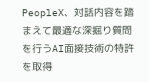PeopleX、対話内容を踏まえて最適な深掘り質問を行うAI面接技術の特許を取得